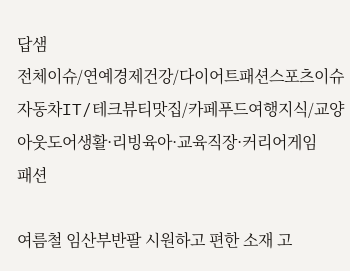답샘
전체이슈/연예경제건강/다이어트패션스포츠이슈자동차IT/테크뷰티맛집/카페푸드여행지식/교양아웃도어생활·리빙육아·교육직장·커리어게임
패션

여름철 임산부반팔 시원하고 편한 소재 고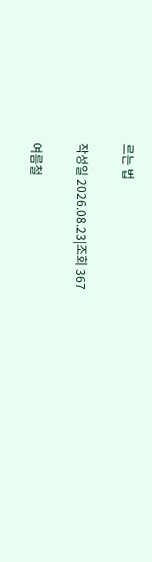르는 법

작성일 2026.08.23|조회 367

여름철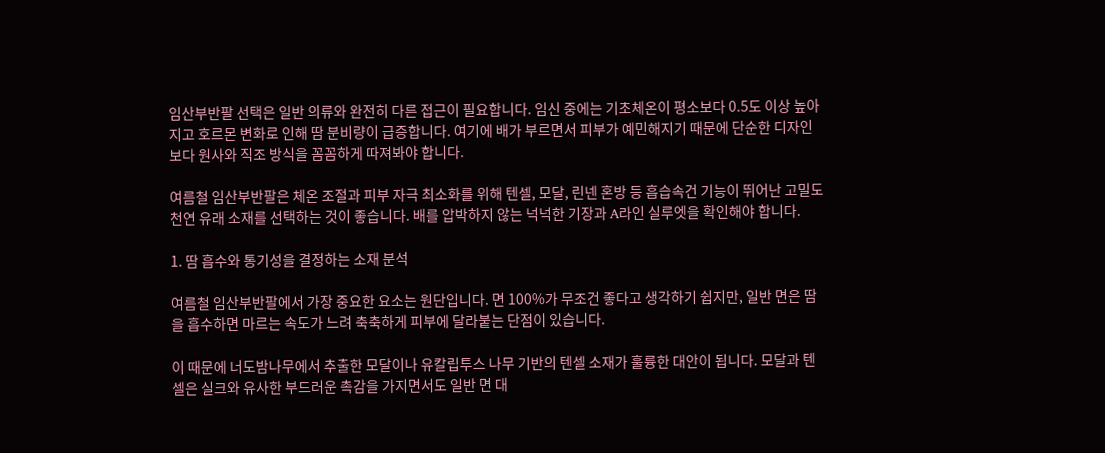임산부반팔 선택은 일반 의류와 완전히 다른 접근이 필요합니다. 임신 중에는 기초체온이 평소보다 0.5도 이상 높아지고 호르몬 변화로 인해 땀 분비량이 급증합니다. 여기에 배가 부르면서 피부가 예민해지기 때문에 단순한 디자인보다 원사와 직조 방식을 꼼꼼하게 따져봐야 합니다.

여름철 임산부반팔은 체온 조절과 피부 자극 최소화를 위해 텐셀, 모달, 린넨 혼방 등 흡습속건 기능이 뛰어난 고밀도 천연 유래 소재를 선택하는 것이 좋습니다. 배를 압박하지 않는 넉넉한 기장과 A라인 실루엣을 확인해야 합니다.

1. 땀 흡수와 통기성을 결정하는 소재 분석

여름철 임산부반팔에서 가장 중요한 요소는 원단입니다. 면 100%가 무조건 좋다고 생각하기 쉽지만, 일반 면은 땀을 흡수하면 마르는 속도가 느려 축축하게 피부에 달라붙는 단점이 있습니다.

이 때문에 너도밤나무에서 추출한 모달이나 유칼립투스 나무 기반의 텐셀 소재가 훌륭한 대안이 됩니다. 모달과 텐셀은 실크와 유사한 부드러운 촉감을 가지면서도 일반 면 대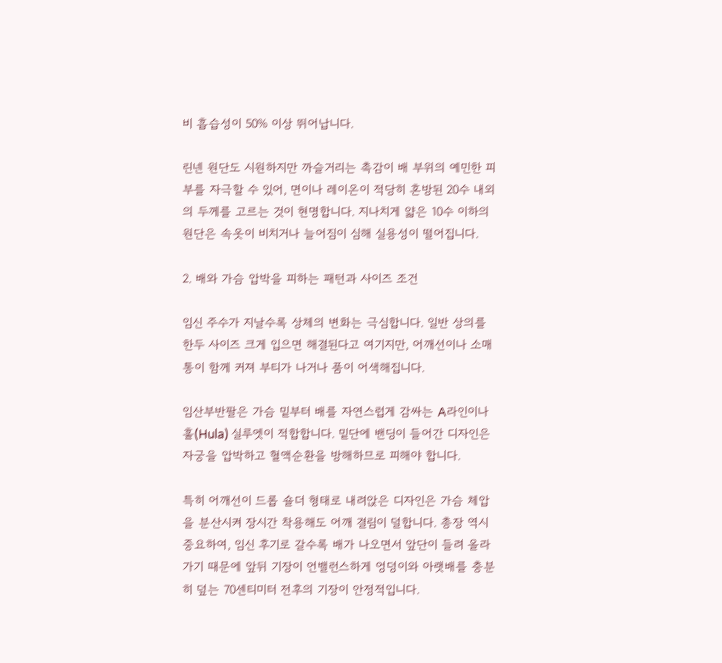비 흡습성이 50% 이상 뛰어납니다.

린넨 원단도 시원하지만 까슬거리는 촉감이 배 부위의 예민한 피부를 자극할 수 있어, 면이나 레이온이 적당히 혼방된 20수 내외의 두께를 고르는 것이 현명합니다. 지나치게 얇은 10수 이하의 원단은 속옷이 비치거나 늘어짐이 심해 실용성이 떨어집니다.

2. 배와 가슴 압박을 피하는 패턴과 사이즈 조건

임신 주수가 지날수록 상체의 변화는 극심합니다. 일반 상의를 한두 사이즈 크게 입으면 해결된다고 여기지만, 어깨선이나 소매통이 함께 커져 부티가 나거나 품이 어색해집니다.

임산부반팔은 가슴 밑부터 배를 자연스럽게 감싸는 A라인이나 훌(Hula) 실루엣이 적합합니다. 밑단에 밴딩이 들어간 디자인은 자궁을 압박하고 혈액순환을 방해하므로 피해야 합니다.

특히 어깨선이 드롭 숄더 형태로 내려앉은 디자인은 가슴 체압을 분산시켜 장시간 착용해도 어깨 결림이 덜합니다. 총장 역시 중요하여, 임신 후기로 갈수록 배가 나오면서 앞단이 들려 올라가기 때문에 앞뒤 기장이 언밸런스하게 엉덩이와 아랫배를 충분히 덮는 70센티미터 전후의 기장이 안정적입니다.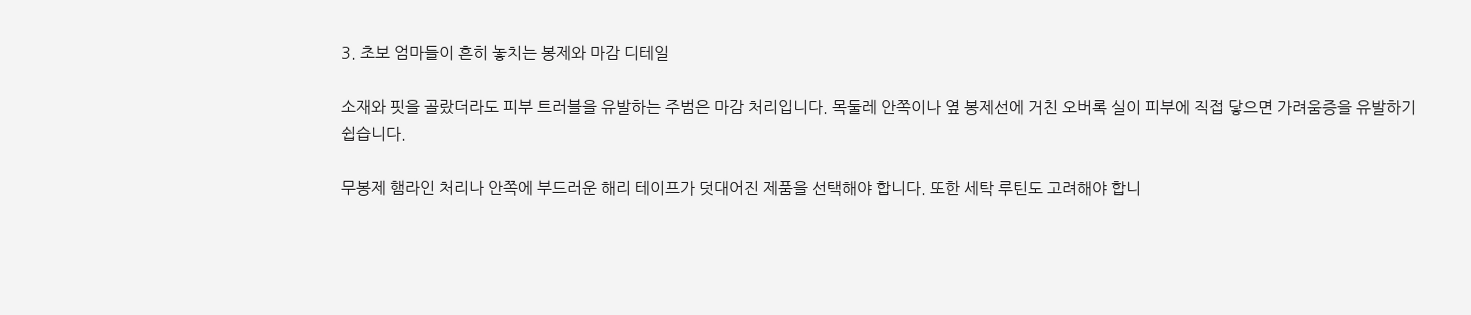3. 초보 엄마들이 흔히 놓치는 봉제와 마감 디테일

소재와 핏을 골랐더라도 피부 트러블을 유발하는 주범은 마감 처리입니다. 목둘레 안쪽이나 옆 봉제선에 거친 오버록 실이 피부에 직접 닿으면 가려움증을 유발하기 쉽습니다.

무봉제 햄라인 처리나 안쪽에 부드러운 해리 테이프가 덧대어진 제품을 선택해야 합니다. 또한 세탁 루틴도 고려해야 합니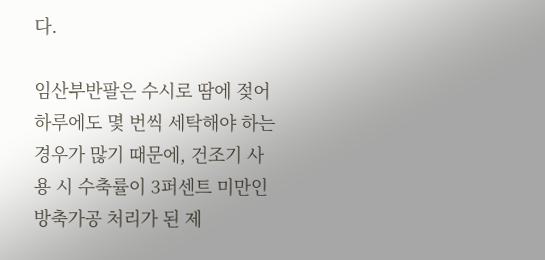다.

임산부반팔은 수시로 땀에 젖어 하루에도 몇 번씩 세탁해야 하는 경우가 많기 때문에, 건조기 사용 시 수축률이 3퍼센트 미만인 방축가공 처리가 된 제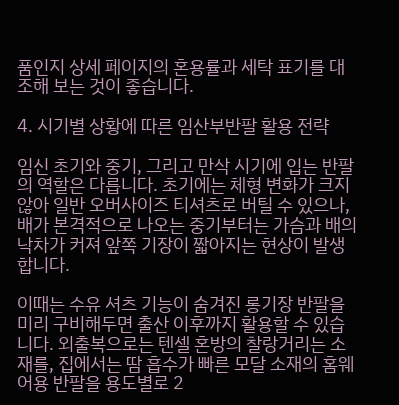품인지 상세 페이지의 혼용률과 세탁 표기를 대조해 보는 것이 좋습니다.

4. 시기별 상황에 따른 임산부반팔 활용 전략

임신 초기와 중기, 그리고 만삭 시기에 입는 반팔의 역할은 다릅니다. 초기에는 체형 변화가 크지 않아 일반 오버사이즈 티셔츠로 버틸 수 있으나, 배가 본격적으로 나오는 중기부터는 가슴과 배의 낙차가 커져 앞쪽 기장이 짧아지는 현상이 발생합니다.

이때는 수유 셔츠 기능이 숨겨진 롱기장 반팔을 미리 구비해두면 출산 이후까지 활용할 수 있습니다. 외출복으로는 텐셀 혼방의 찰랑거리는 소재를, 집에서는 땀 흡수가 빠른 모달 소재의 홈웨어용 반팔을 용도별로 2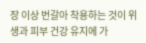장 이상 번갈아 착용하는 것이 위생과 피부 건강 유지에 가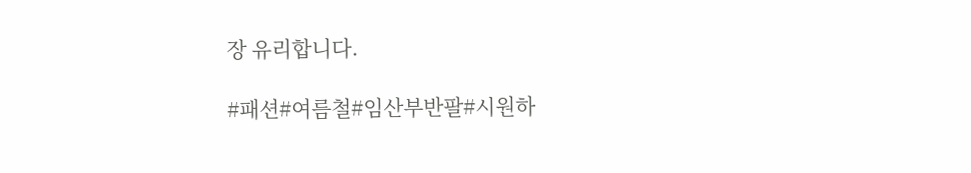장 유리합니다.

#패션#여름철#임산부반팔#시원하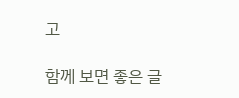고

함께 보면 좋은 글